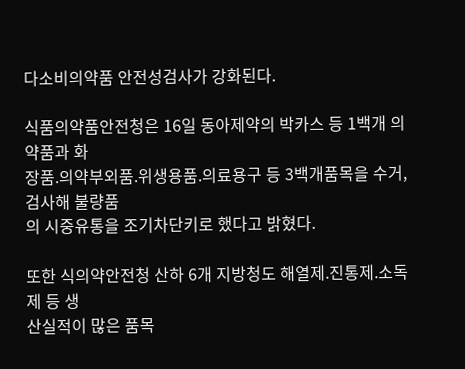다소비의약품 안전성검사가 강화된다.

식품의약품안전청은 16일 동아제약의 박카스 등 1백개 의약품과 화
장품.의약부외품.위생용품.의료용구 등 3백개품목을 수거, 검사해 불량품
의 시중유통을 조기차단키로 했다고 밝혔다.

또한 식의약안전청 산하 6개 지방청도 해열제.진통제.소독제 등 생
산실적이 많은 품목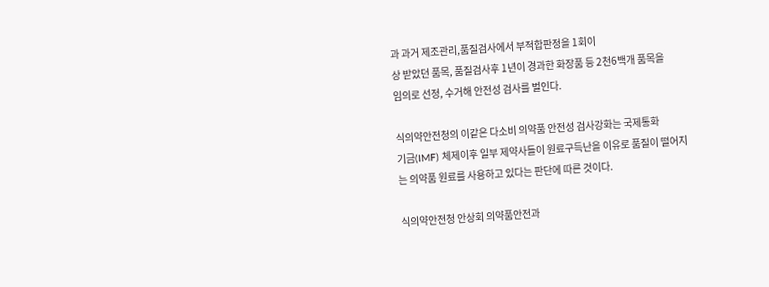과 과거 제조관리,품질검사에서 부적합판정을 1회이
상 받았던 품목, 품질검사후 1년이 경과한 화장품 등 2천6백개 품목을
임의로 선정, 수거해 안전성 검사를 벌인다.

식의약안전청의 이같은 다소비 의약품 안전성 검사강화는 국제통화
기금(IMF) 체제이후 일부 제약사들이 원료구득난을 이유로 품질이 떨어지
는 의약품 원료를 사용하고 있다는 판단에 따른 것이다.

식의약안전청 안상회 의약품안전과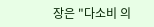장은 "다소비 의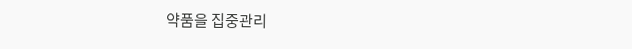약품을 집중관리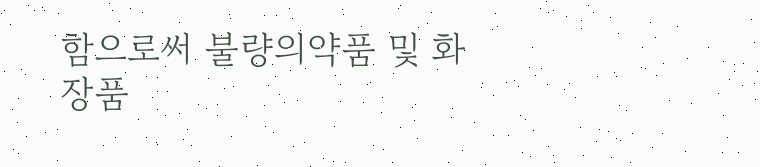함으로써 불량의약품 및 화장품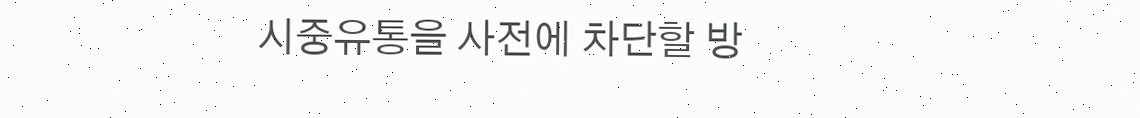시중유통을 사전에 차단할 방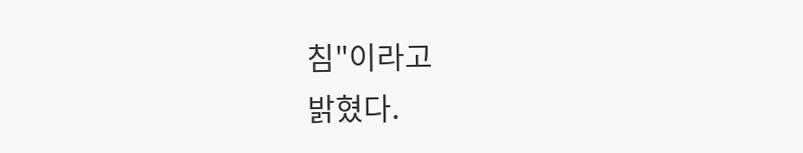침"이라고
밝혔다.